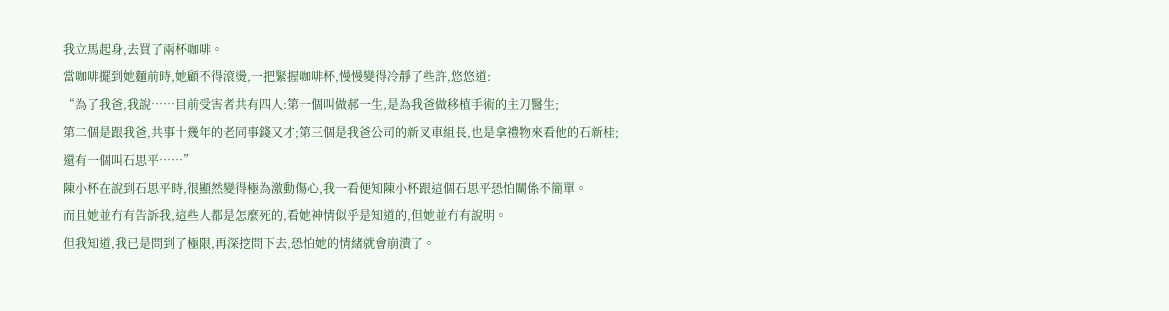我立馬起身,去買了兩杯咖啡。
當咖啡擺到她麵前時,她顧不得滾燙,一把緊握咖啡杯,慢慢變得冷靜了些許,悠悠道:
“為了我爸,我說……目前受害者共有四人:第一個叫做郝一生,是為我爸做移植手術的主刀醫生;
第二個是跟我爸,共事十幾年的老同事錢又才;第三個是我爸公司的新叉車組長,也是拿禮物來看他的石新桂;
還有一個叫石思平……”
陳小杯在說到石思平時,很顯然變得極為激動傷心,我一看便知陳小杯跟這個石思平恐怕關係不簡單。
而且她並冇有告訴我,這些人都是怎麼死的,看她神情似乎是知道的,但她並冇有說明。
但我知道,我已是問到了極限,再深挖問下去,恐怕她的情緒就會崩潰了。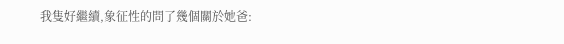我隻好繼續,象征性的問了幾個關於她爸: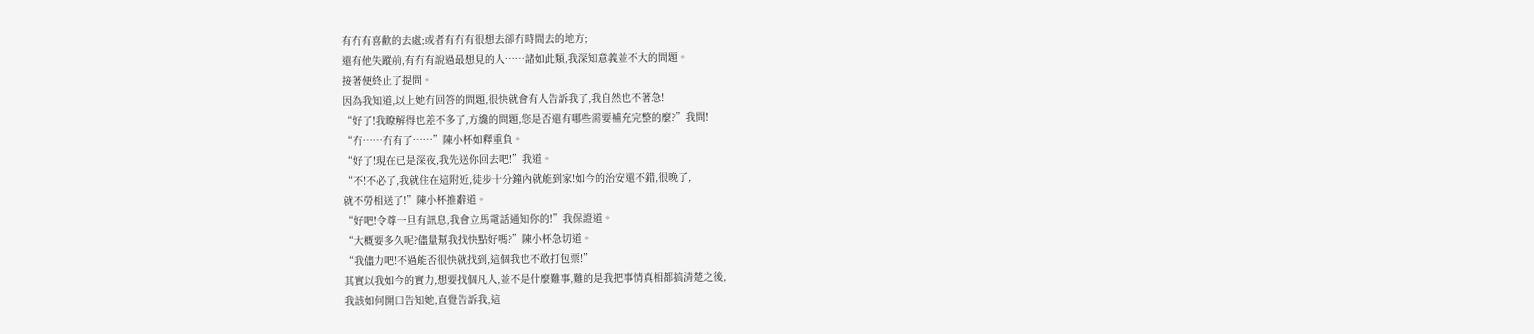有冇有喜歡的去處;或者有冇有很想去卻冇時間去的地方;
還有他失蹤前,有冇有說過最想見的人……諸如此類,我深知意義並不大的問題。
接著便終止了提問。
因為我知道,以上她冇回答的問題,很快就會有人告訴我了,我自然也不著急!
“好了!我瞭解得也差不多了,方纔的問題,您是否還有哪些需要補充完整的麼?”我問!
“冇……冇有了……”陳小杯如釋重負。
“好了!現在已是深夜,我先送你回去吧!”我道。
“不!不必了,我就住在這附近,徒步十分鐘內就能到家!如今的治安還不錯,很晚了,
就不勞相送了!”陳小杯推辭道。
“好吧!令尊一旦有訊息,我會立馬電話通知你的!”我保證道。
“大概要多久呢?儘量幫我找快點好嗎?”陳小杯急切道。
“我儘力吧!不過能否很快就找到,這個我也不敢打包票!”
其實以我如今的實力,想要找個凡人,並不是什麼難事,難的是我把事情真相都搞清楚之後,
我該如何開口告知她,直覺告訴我,這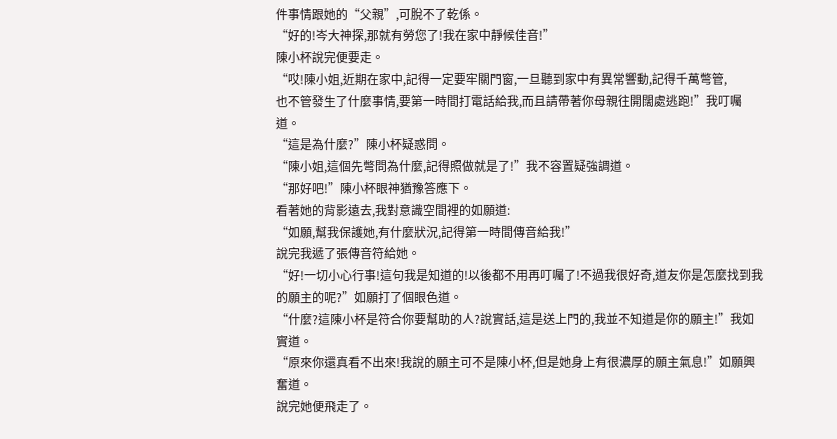件事情跟她的“父親”,可脫不了乾係。
“好的!岑大神探,那就有勞您了!我在家中靜候佳音!”
陳小杯說完便要走。
“哎!陳小姐,近期在家中,記得一定要牢關門窗,一旦聽到家中有異常響動,記得千萬彆管,
也不管發生了什麼事情,要第一時間打電話給我,而且請帶著你母親往開闊處逃跑!”我叮囑道。
“這是為什麼?”陳小杯疑惑問。
“陳小姐,這個先彆問為什麼,記得照做就是了!”我不容置疑強調道。
“那好吧!”陳小杯眼神猶豫答應下。
看著她的背影遠去,我對意識空間裡的如願道:
“如願,幫我保護她,有什麼狀況,記得第一時間傳音給我!”
說完我遞了張傳音符給她。
“好!一切小心行事!這句我是知道的!以後都不用再叮囑了!不過我很好奇,道友你是怎麼找到我的願主的呢?”如願打了個眼色道。
“什麼?這陳小杯是符合你要幫助的人?說實話,這是送上門的,我並不知道是你的願主!”我如實道。
“原來你還真看不出來!我說的願主可不是陳小杯,但是她身上有很濃厚的願主氣息!”如願興奮道。
說完她便飛走了。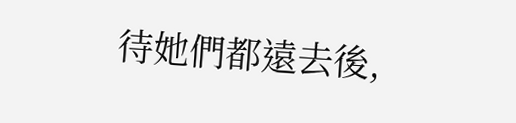待她們都遠去後,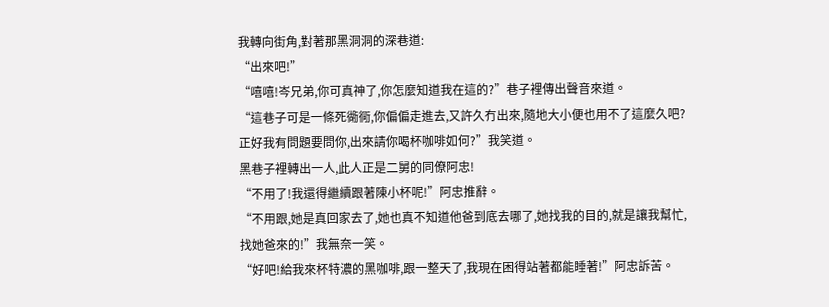我轉向街角,對著那黑洞洞的深巷道:
“出來吧!”
“嘻嘻!岑兄弟,你可真神了,你怎麼知道我在這的?”巷子裡傳出聲音來道。
“這巷子可是一條死衚衕,你偏偏走進去,又許久冇出來,隨地大小便也用不了這麼久吧?
正好我有問題要問你,出來請你喝杯咖啡如何?”我笑道。
黑巷子裡轉出一人,此人正是二舅的同僚阿忠!
“不用了!我還得繼續跟著陳小杯呢!”阿忠推辭。
“不用跟,她是真回家去了,她也真不知道他爸到底去哪了,她找我的目的,就是讓我幫忙,
找她爸來的!”我無奈一笑。
“好吧!給我來杯特濃的黑咖啡,跟一整天了,我現在困得站著都能睡著!”阿忠訴苦。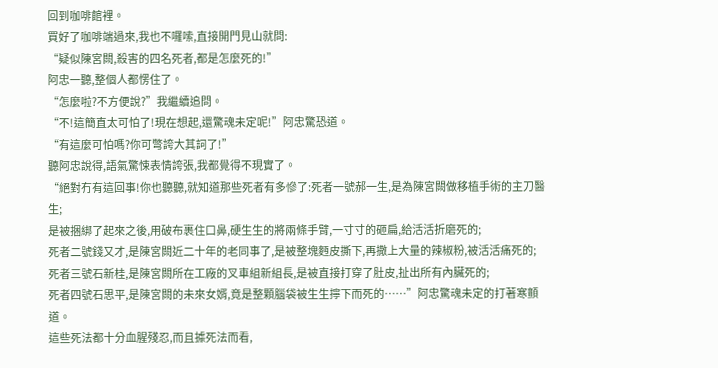回到咖啡館裡。
買好了咖啡端過來,我也不囉嗦,直接開門見山就問:
“疑似陳宮闕,殺害的四名死者,都是怎麼死的!”
阿忠一聽,整個人都愣住了。
“怎麼啦?不方便說?”我繼續追問。
“不!這簡直太可怕了!現在想起,還驚魂未定呢!”阿忠驚恐道。
“有這麼可怕嗎?你可彆誇大其詞了!”
聽阿忠說得,語氣驚悚表情誇張,我都覺得不現實了。
“絕對冇有這回事!你也聽聽,就知道那些死者有多慘了:死者一號郝一生,是為陳宮闕做移植手術的主刀醫生;
是被捆綁了起來之後,用破布裹住口鼻,硬生生的將兩條手臂,一寸寸的砸扁,給活活折磨死的;
死者二號錢又才,是陳宮闕近二十年的老同事了,是被整塊麪皮撕下,再撒上大量的辣椒粉,被活活痛死的;
死者三號石新桂,是陳宮闕所在工廠的叉車組新組長,是被直接打穿了肚皮,扯出所有內臟死的;
死者四號石思平,是陳宮闕的未來女婿,竟是整顆腦袋被生生擰下而死的……”阿忠驚魂未定的打著寒顫道。
這些死法都十分血腥殘忍,而且據死法而看,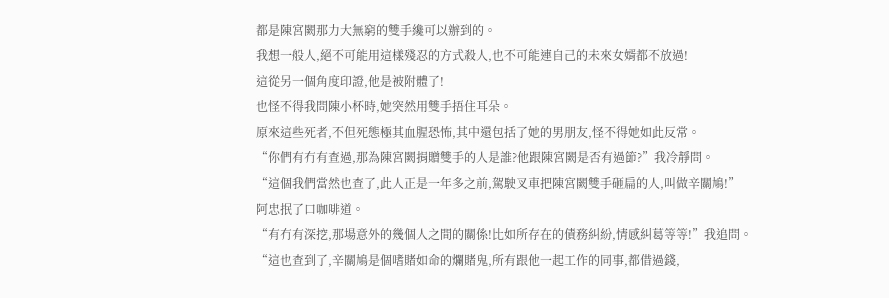都是陳宮闕那力大無窮的雙手纔可以辦到的。
我想一般人,絕不可能用這樣殘忍的方式殺人,也不可能連自己的未來女婿都不放過!
這從另一個角度印證,他是被附體了!
也怪不得我問陳小杯時,她突然用雙手捂住耳朵。
原來這些死者,不但死態極其血腥恐怖,其中還包括了她的男朋友,怪不得她如此反常。
“你們有冇有查過,那為陳宮闕捐贈雙手的人是誰?他跟陳宮闕是否有過節?”我冷靜問。
“這個我們當然也查了,此人正是一年多之前,駕駛叉車把陳宮闕雙手砸扁的人,叫做辛關鳩!”
阿忠抿了口咖啡道。
“有冇有深挖,那場意外的幾個人之間的關係!比如所存在的債務糾紛,情感糾葛等等!”我追問。
“這也查到了,辛關鳩是個嗜賭如命的爛賭鬼,所有跟他一起工作的同事,都借過錢,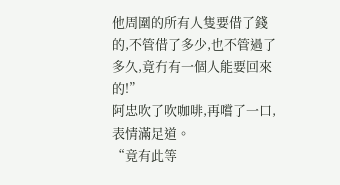他周圍的所有人隻要借了錢的,不管借了多少,也不管過了多久,竟冇有一個人能要回來的!”
阿忠吹了吹咖啡,再嚐了一口,表情滿足道。
“竟有此等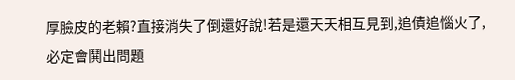厚臉皮的老賴?直接消失了倒還好說!若是還天天相互見到,追債追惱火了,
必定會鬨出問題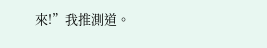來!”我推測道。